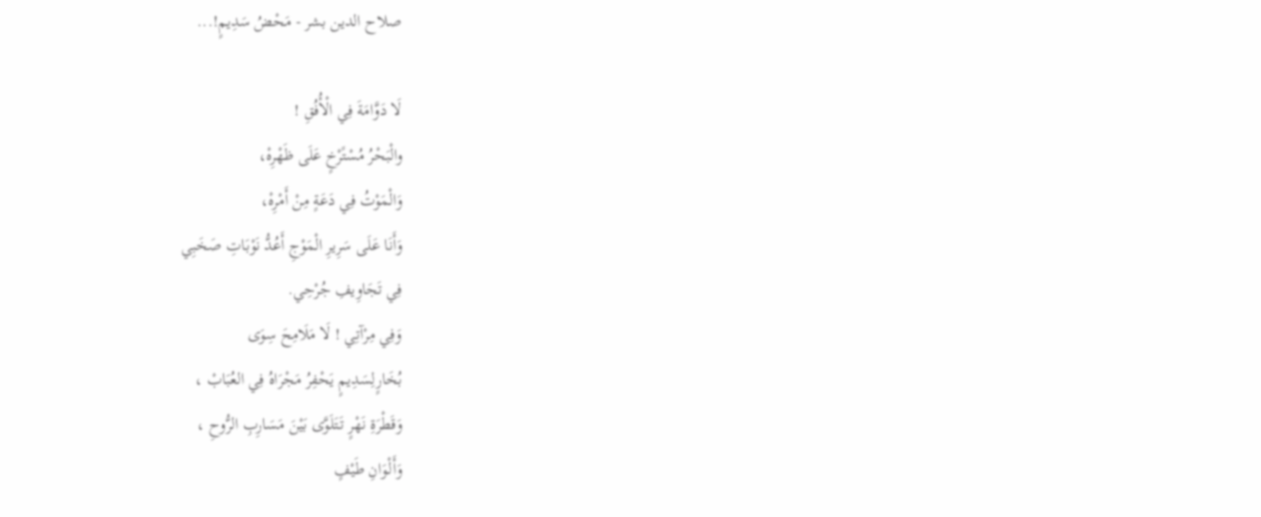صلاح الدين بشر - مَحْضُ سَدِيمٍ!...

لَا دَوَّامَةَ فِي الْأُفُقِ !
والْبَحْرُ مُسْتًرْخٍ عَلَى ظَهْرِهْ،
وَالْمَوْتُ فِي دَعَةٍ مِنْ أَمْرِهْ،
وَأَنَا عَلَى سَرِيرِ الْمَوْجِ أَعُدُّ نَوْبَاتِ صَخَبِي
فِي تَجَاوِيفِ جُرْحِي.
وَفِي مِرْآتِي ! لَا مَلَامِحَ سِوَى
بُخَارٍلِسَدِيمٍ يَحْفِرُ مَجْرَاهُ فِي العُبَابْ ،
وَقَطْرَةِ نَهْرٍ تَتَلَوَّى بَيْنَ مَسَارِبِ الرُّوحِ ،
وَأَلْوَانِ طَيْفٍ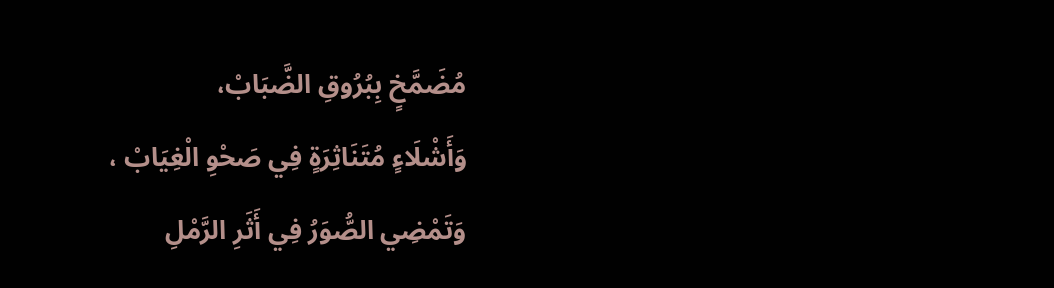مُضَمَّخٍ بِبُرُوقِ الضَّبَابْ،
وَأَشْلَاءٍ مُتَنَاثِرَةٍ فِي صَحْوِ الْغِيَابْ ،
وَتَمْضِي الصُّوَرُ فِي أَثَرِ الرَّمْلِ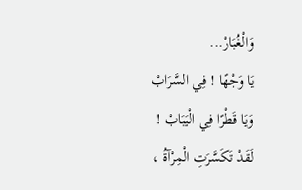وَالْغُبَارْ...
يَا وَجْهًا ! فِي السَّرَابْ
وَيَا قَطْرًا فِي الْيَبَابْ !
لَقَدْ تَكَسَّرَتِ الْمِرْآةُ ،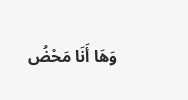وَهَا أَنَا مَحْضُ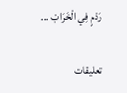رَدْمٍ فِي الْخَرَابْ ...

تعليقات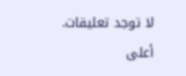لا توجد تعليقات.
أعلى